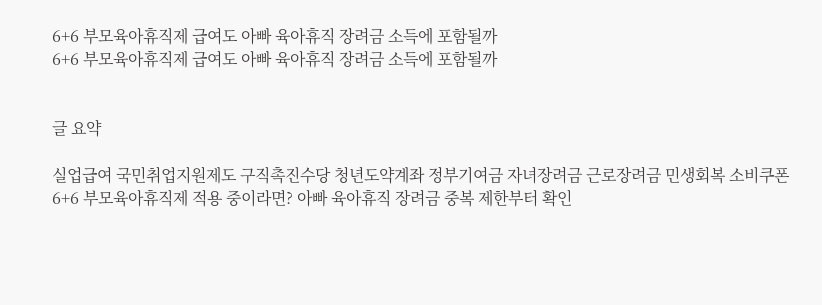6+6 부모육아휴직제 급여도 아빠 육아휴직 장려금 소득에 포함될까
6+6 부모육아휴직제 급여도 아빠 육아휴직 장려금 소득에 포함될까


글 요약

실업급여 국민취업지원제도 구직촉진수당 청년도약계좌 정부기여금 자녀장려금 근로장려금 민생회복 소비쿠폰 6+6 부모육아휴직제 적용 중이라면? 아빠 육아휴직 장려금 중복 제한부터 확인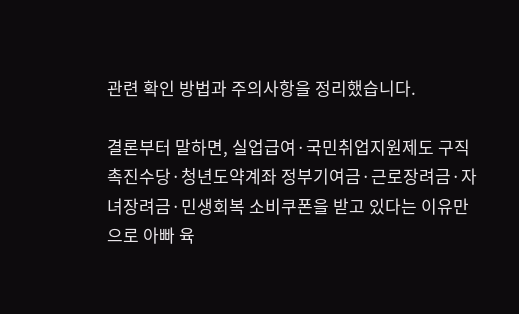관련 확인 방법과 주의사항을 정리했습니다.

결론부터 말하면, 실업급여·국민취업지원제도 구직촉진수당·청년도약계좌 정부기여금·근로장려금·자녀장려금·민생회복 소비쿠폰을 받고 있다는 이유만으로 아빠 육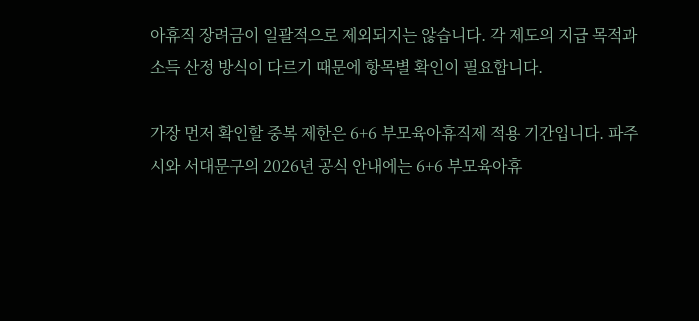아휴직 장려금이 일괄적으로 제외되지는 않습니다. 각 제도의 지급 목적과 소득 산정 방식이 다르기 때문에 항목별 확인이 필요합니다.

가장 먼저 확인할 중복 제한은 6+6 부모육아휴직제 적용 기간입니다. 파주시와 서대문구의 2026년 공식 안내에는 6+6 부모육아휴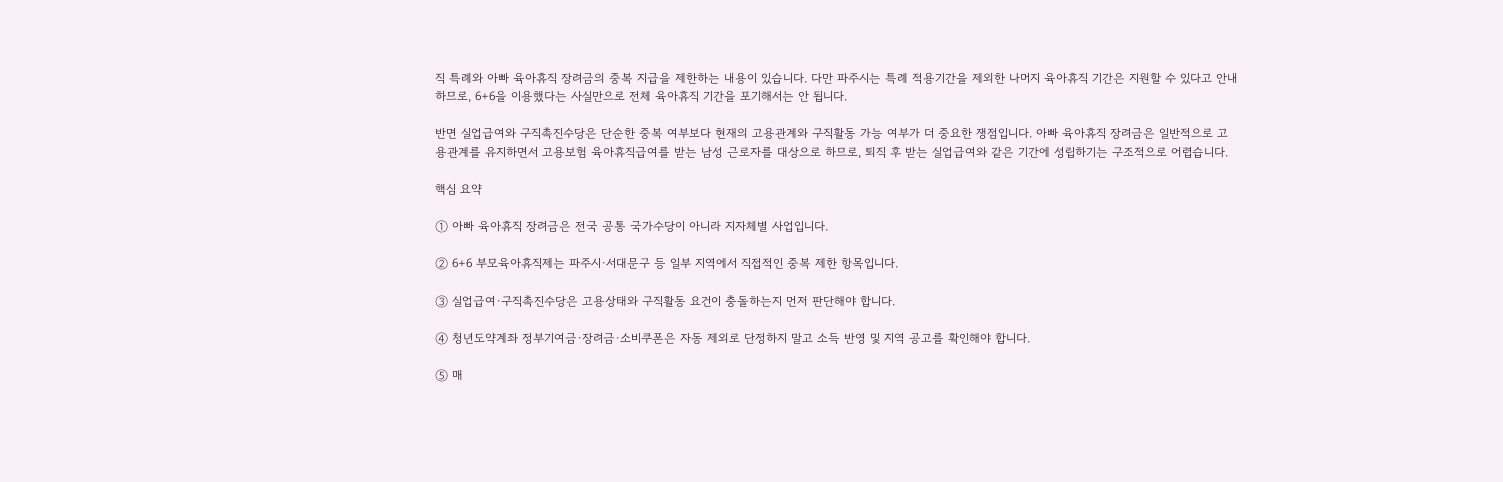직 특례와 아빠 육아휴직 장려금의 중복 지급을 제한하는 내용이 있습니다. 다만 파주시는 특례 적용기간을 제외한 나머지 육아휴직 기간은 지원할 수 있다고 안내하므로, 6+6을 이용했다는 사실만으로 전체 육아휴직 기간을 포기해서는 안 됩니다.

반면 실업급여와 구직촉진수당은 단순한 중복 여부보다 현재의 고용관계와 구직활동 가능 여부가 더 중요한 쟁점입니다. 아빠 육아휴직 장려금은 일반적으로 고용관계를 유지하면서 고용보험 육아휴직급여를 받는 남성 근로자를 대상으로 하므로, 퇴직 후 받는 실업급여와 같은 기간에 성립하기는 구조적으로 어렵습니다.

핵심 요약

① 아빠 육아휴직 장려금은 전국 공통 국가수당이 아니라 지자체별 사업입니다.

② 6+6 부모육아휴직제는 파주시·서대문구 등 일부 지역에서 직접적인 중복 제한 항목입니다.

③ 실업급여·구직촉진수당은 고용상태와 구직활동 요건이 충돌하는지 먼저 판단해야 합니다.

④ 청년도약계좌 정부기여금·장려금·소비쿠폰은 자동 제외로 단정하지 말고 소득 반영 및 지역 공고를 확인해야 합니다.

⑤ 매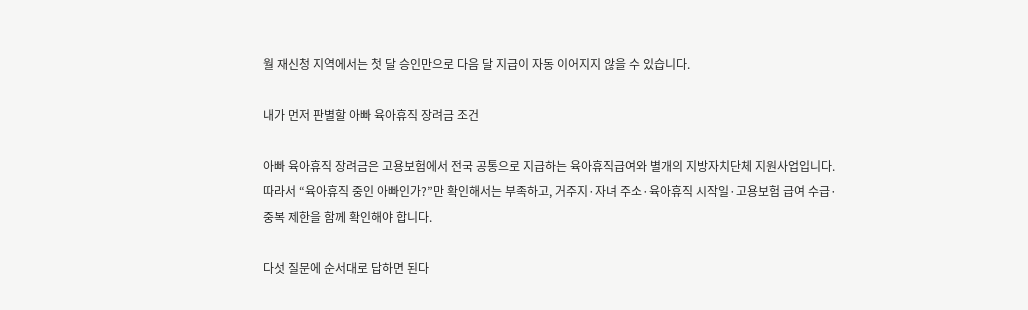월 재신청 지역에서는 첫 달 승인만으로 다음 달 지급이 자동 이어지지 않을 수 있습니다.

내가 먼저 판별할 아빠 육아휴직 장려금 조건

아빠 육아휴직 장려금은 고용보험에서 전국 공통으로 지급하는 육아휴직급여와 별개의 지방자치단체 지원사업입니다. 따라서 “육아휴직 중인 아빠인가?”만 확인해서는 부족하고, 거주지·자녀 주소·육아휴직 시작일·고용보험 급여 수급·중복 제한을 함께 확인해야 합니다.

다섯 질문에 순서대로 답하면 된다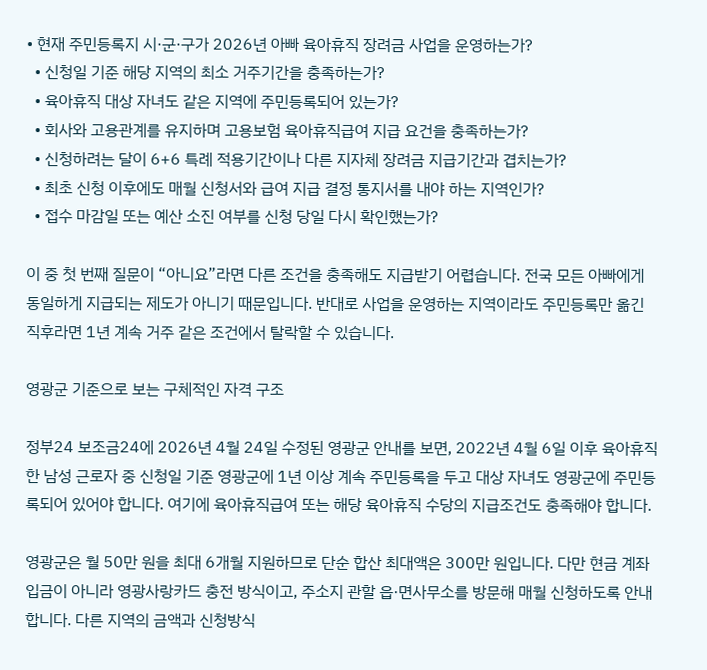• 현재 주민등록지 시·군·구가 2026년 아빠 육아휴직 장려금 사업을 운영하는가?
  • 신청일 기준 해당 지역의 최소 거주기간을 충족하는가?
  • 육아휴직 대상 자녀도 같은 지역에 주민등록되어 있는가?
  • 회사와 고용관계를 유지하며 고용보험 육아휴직급여 지급 요건을 충족하는가?
  • 신청하려는 달이 6+6 특례 적용기간이나 다른 지자체 장려금 지급기간과 겹치는가?
  • 최초 신청 이후에도 매월 신청서와 급여 지급 결정 통지서를 내야 하는 지역인가?
  • 접수 마감일 또는 예산 소진 여부를 신청 당일 다시 확인했는가?

이 중 첫 번째 질문이 “아니요”라면 다른 조건을 충족해도 지급받기 어렵습니다. 전국 모든 아빠에게 동일하게 지급되는 제도가 아니기 때문입니다. 반대로 사업을 운영하는 지역이라도 주민등록만 옮긴 직후라면 1년 계속 거주 같은 조건에서 탈락할 수 있습니다.

영광군 기준으로 보는 구체적인 자격 구조

정부24 보조금24에 2026년 4월 24일 수정된 영광군 안내를 보면, 2022년 4월 6일 이후 육아휴직한 남성 근로자 중 신청일 기준 영광군에 1년 이상 계속 주민등록을 두고 대상 자녀도 영광군에 주민등록되어 있어야 합니다. 여기에 육아휴직급여 또는 해당 육아휴직 수당의 지급조건도 충족해야 합니다.

영광군은 월 50만 원을 최대 6개월 지원하므로 단순 합산 최대액은 300만 원입니다. 다만 현금 계좌입금이 아니라 영광사랑카드 충전 방식이고, 주소지 관할 읍·면사무소를 방문해 매월 신청하도록 안내합니다. 다른 지역의 금액과 신청방식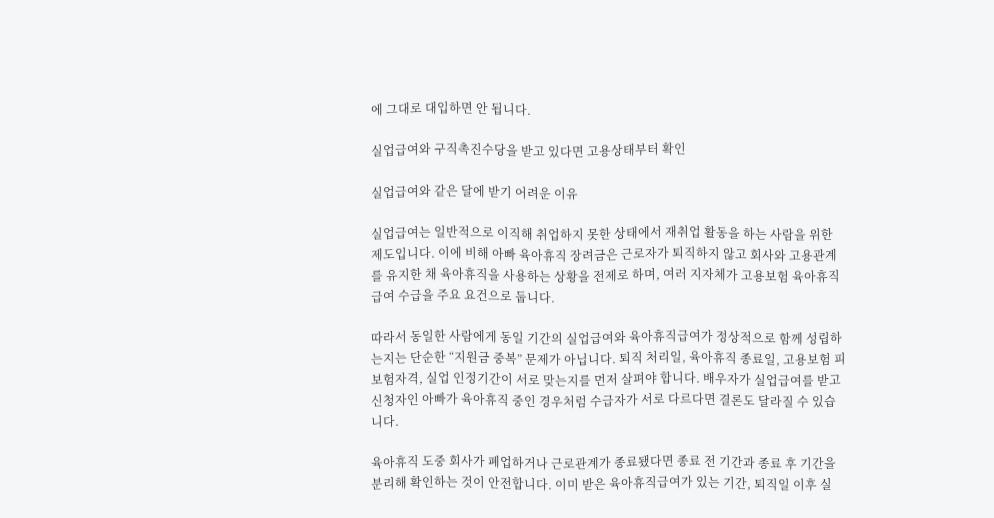에 그대로 대입하면 안 됩니다.

실업급여와 구직촉진수당을 받고 있다면 고용상태부터 확인

실업급여와 같은 달에 받기 어려운 이유

실업급여는 일반적으로 이직해 취업하지 못한 상태에서 재취업 활동을 하는 사람을 위한 제도입니다. 이에 비해 아빠 육아휴직 장려금은 근로자가 퇴직하지 않고 회사와 고용관계를 유지한 채 육아휴직을 사용하는 상황을 전제로 하며, 여러 지자체가 고용보험 육아휴직급여 수급을 주요 요건으로 둡니다.

따라서 동일한 사람에게 동일 기간의 실업급여와 육아휴직급여가 정상적으로 함께 성립하는지는 단순한 “지원금 중복” 문제가 아닙니다. 퇴직 처리일, 육아휴직 종료일, 고용보험 피보험자격, 실업 인정기간이 서로 맞는지를 먼저 살펴야 합니다. 배우자가 실업급여를 받고 신청자인 아빠가 육아휴직 중인 경우처럼 수급자가 서로 다르다면 결론도 달라질 수 있습니다.

육아휴직 도중 회사가 폐업하거나 근로관계가 종료됐다면 종료 전 기간과 종료 후 기간을 분리해 확인하는 것이 안전합니다. 이미 받은 육아휴직급여가 있는 기간, 퇴직일 이후 실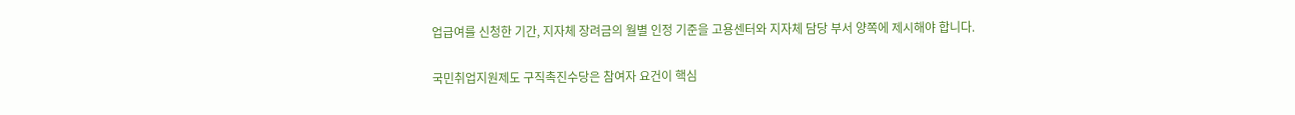업급여를 신청한 기간, 지자체 장려금의 월별 인정 기준을 고용센터와 지자체 담당 부서 양쪽에 제시해야 합니다.

국민취업지원제도 구직촉진수당은 참여자 요건이 핵심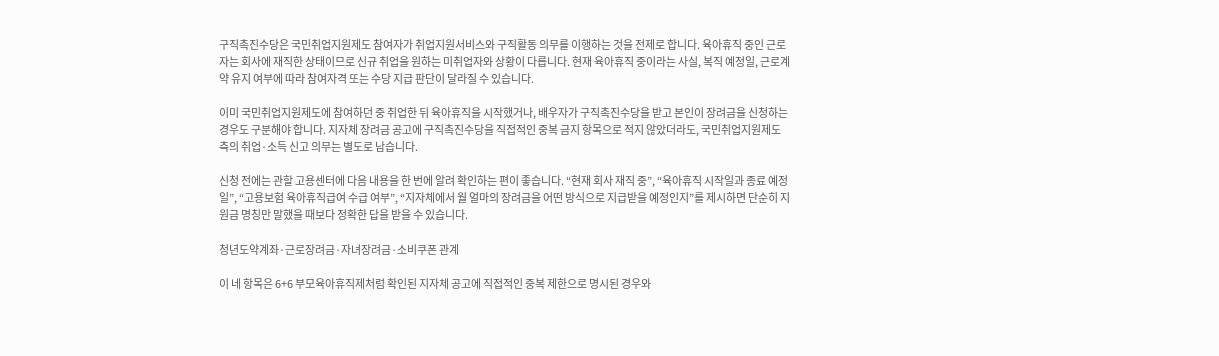구직촉진수당은 국민취업지원제도 참여자가 취업지원서비스와 구직활동 의무를 이행하는 것을 전제로 합니다. 육아휴직 중인 근로자는 회사에 재직한 상태이므로 신규 취업을 원하는 미취업자와 상황이 다릅니다. 현재 육아휴직 중이라는 사실, 복직 예정일, 근로계약 유지 여부에 따라 참여자격 또는 수당 지급 판단이 달라질 수 있습니다.

이미 국민취업지원제도에 참여하던 중 취업한 뒤 육아휴직을 시작했거나, 배우자가 구직촉진수당을 받고 본인이 장려금을 신청하는 경우도 구분해야 합니다. 지자체 장려금 공고에 구직촉진수당을 직접적인 중복 금지 항목으로 적지 않았더라도, 국민취업지원제도 측의 취업·소득 신고 의무는 별도로 남습니다.

신청 전에는 관할 고용센터에 다음 내용을 한 번에 알려 확인하는 편이 좋습니다. “현재 회사 재직 중”, “육아휴직 시작일과 종료 예정일”, “고용보험 육아휴직급여 수급 여부”, “지자체에서 월 얼마의 장려금을 어떤 방식으로 지급받을 예정인지”를 제시하면 단순히 지원금 명칭만 말했을 때보다 정확한 답을 받을 수 있습니다.

청년도약계좌·근로장려금·자녀장려금·소비쿠폰 관계

이 네 항목은 6+6 부모육아휴직제처럼 확인된 지자체 공고에 직접적인 중복 제한으로 명시된 경우와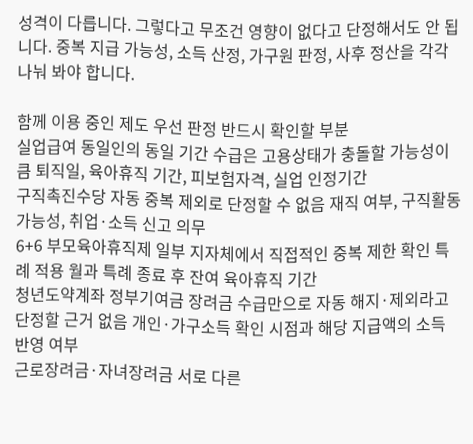성격이 다릅니다. 그렇다고 무조건 영향이 없다고 단정해서도 안 됩니다. 중복 지급 가능성, 소득 산정, 가구원 판정, 사후 정산을 각각 나눠 봐야 합니다.

함께 이용 중인 제도 우선 판정 반드시 확인할 부분
실업급여 동일인의 동일 기간 수급은 고용상태가 충돌할 가능성이 큼 퇴직일, 육아휴직 기간, 피보험자격, 실업 인정기간
구직촉진수당 자동 중복 제외로 단정할 수 없음 재직 여부, 구직활동 가능성, 취업·소득 신고 의무
6+6 부모육아휴직제 일부 지자체에서 직접적인 중복 제한 확인 특례 적용 월과 특례 종료 후 잔여 육아휴직 기간
청년도약계좌 정부기여금 장려금 수급만으로 자동 해지·제외라고 단정할 근거 없음 개인·가구소득 확인 시점과 해당 지급액의 소득 반영 여부
근로장려금·자녀장려금 서로 다른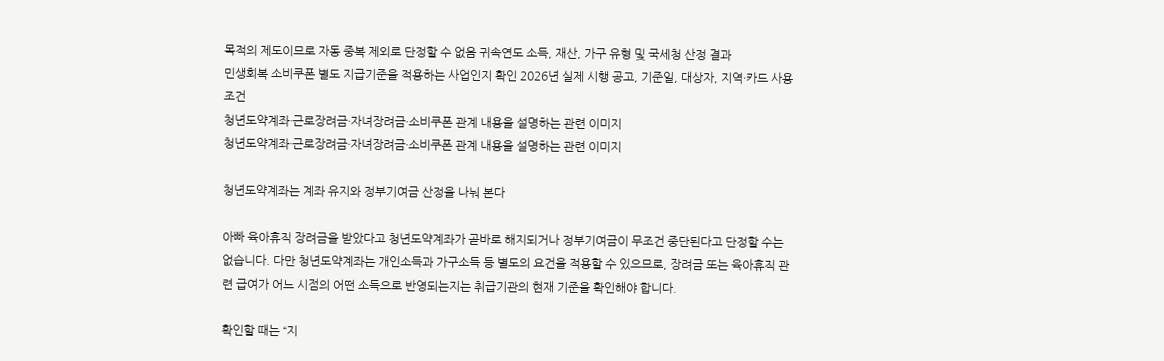목적의 제도이므로 자동 중복 제외로 단정할 수 없음 귀속연도 소득, 재산, 가구 유형 및 국세청 산정 결과
민생회복 소비쿠폰 별도 지급기준을 적용하는 사업인지 확인 2026년 실제 시행 공고, 기준일, 대상자, 지역·카드 사용조건
청년도약계좌·근로장려금·자녀장려금·소비쿠폰 관계 내용을 설명하는 관련 이미지
청년도약계좌·근로장려금·자녀장려금·소비쿠폰 관계 내용을 설명하는 관련 이미지

청년도약계좌는 계좌 유지와 정부기여금 산정을 나눠 본다

아빠 육아휴직 장려금을 받았다고 청년도약계좌가 곧바로 해지되거나 정부기여금이 무조건 중단된다고 단정할 수는 없습니다. 다만 청년도약계좌는 개인소득과 가구소득 등 별도의 요건을 적용할 수 있으므로, 장려금 또는 육아휴직 관련 급여가 어느 시점의 어떤 소득으로 반영되는지는 취급기관의 현재 기준을 확인해야 합니다.

확인할 때는 “지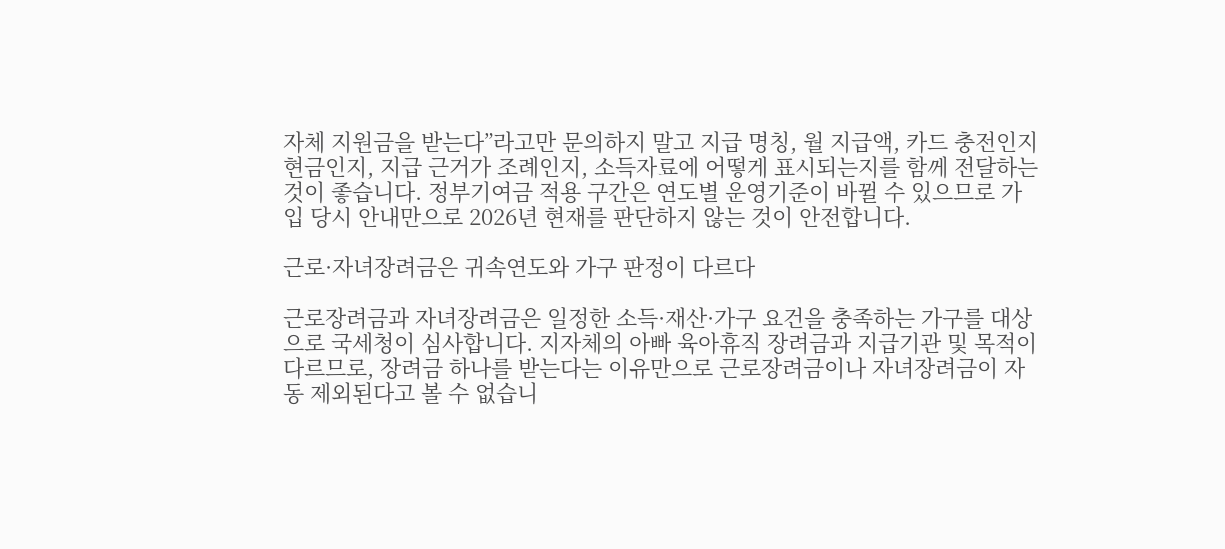자체 지원금을 받는다”라고만 문의하지 말고 지급 명칭, 월 지급액, 카드 충전인지 현금인지, 지급 근거가 조례인지, 소득자료에 어떻게 표시되는지를 함께 전달하는 것이 좋습니다. 정부기여금 적용 구간은 연도별 운영기준이 바뀔 수 있으므로 가입 당시 안내만으로 2026년 현재를 판단하지 않는 것이 안전합니다.

근로·자녀장려금은 귀속연도와 가구 판정이 다르다

근로장려금과 자녀장려금은 일정한 소득·재산·가구 요건을 충족하는 가구를 대상으로 국세청이 심사합니다. 지자체의 아빠 육아휴직 장려금과 지급기관 및 목적이 다르므로, 장려금 하나를 받는다는 이유만으로 근로장려금이나 자녀장려금이 자동 제외된다고 볼 수 없습니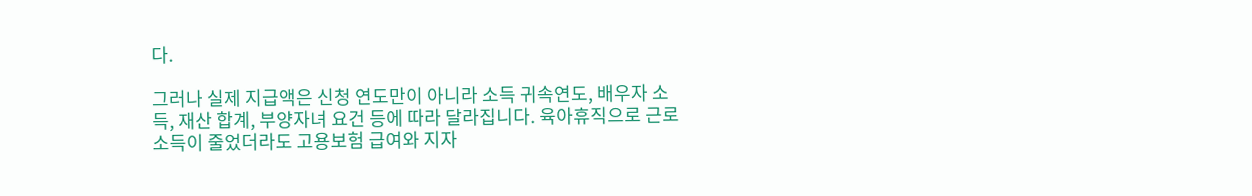다.

그러나 실제 지급액은 신청 연도만이 아니라 소득 귀속연도, 배우자 소득, 재산 합계, 부양자녀 요건 등에 따라 달라집니다. 육아휴직으로 근로소득이 줄었더라도 고용보험 급여와 지자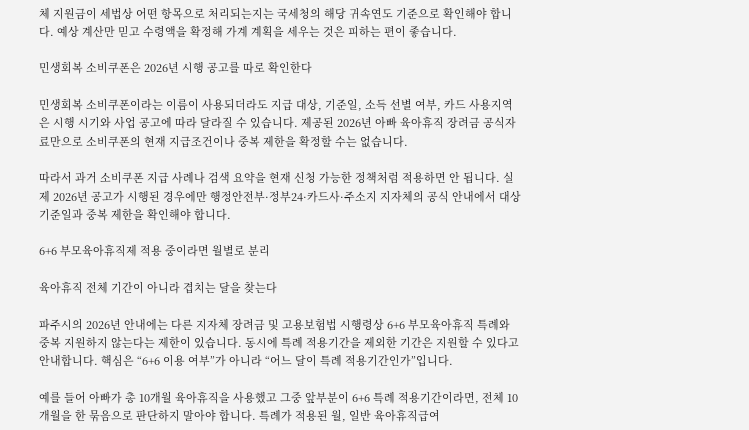체 지원금이 세법상 어떤 항목으로 처리되는지는 국세청의 해당 귀속연도 기준으로 확인해야 합니다. 예상 계산만 믿고 수령액을 확정해 가계 계획을 세우는 것은 피하는 편이 좋습니다.

민생회복 소비쿠폰은 2026년 시행 공고를 따로 확인한다

민생회복 소비쿠폰이라는 이름이 사용되더라도 지급 대상, 기준일, 소득 선별 여부, 카드 사용지역은 시행 시기와 사업 공고에 따라 달라질 수 있습니다. 제공된 2026년 아빠 육아휴직 장려금 공식자료만으로 소비쿠폰의 현재 지급조건이나 중복 제한을 확정할 수는 없습니다.

따라서 과거 소비쿠폰 지급 사례나 검색 요약을 현재 신청 가능한 정책처럼 적용하면 안 됩니다. 실제 2026년 공고가 시행된 경우에만 행정안전부·정부24·카드사·주소지 지자체의 공식 안내에서 대상 기준일과 중복 제한을 확인해야 합니다.

6+6 부모육아휴직제 적용 중이라면 월별로 분리

육아휴직 전체 기간이 아니라 겹치는 달을 찾는다

파주시의 2026년 안내에는 다른 지자체 장려금 및 고용보험법 시행령상 6+6 부모육아휴직 특례와 중복 지원하지 않는다는 제한이 있습니다. 동시에 특례 적용기간을 제외한 기간은 지원할 수 있다고 안내합니다. 핵심은 “6+6 이용 여부”가 아니라 “어느 달이 특례 적용기간인가”입니다.

예를 들어 아빠가 총 10개월 육아휴직을 사용했고 그중 앞부분이 6+6 특례 적용기간이라면, 전체 10개월을 한 묶음으로 판단하지 말아야 합니다. 특례가 적용된 월, 일반 육아휴직급여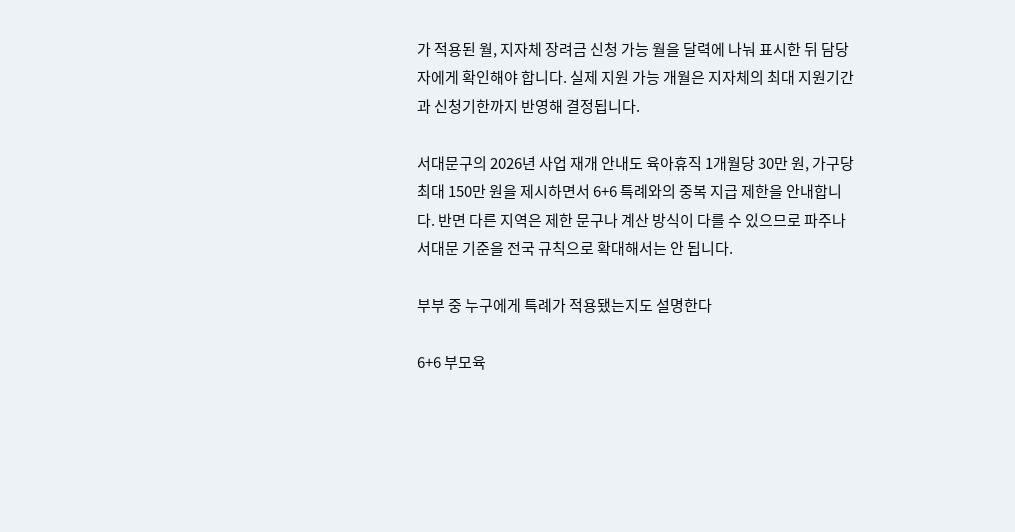가 적용된 월, 지자체 장려금 신청 가능 월을 달력에 나눠 표시한 뒤 담당자에게 확인해야 합니다. 실제 지원 가능 개월은 지자체의 최대 지원기간과 신청기한까지 반영해 결정됩니다.

서대문구의 2026년 사업 재개 안내도 육아휴직 1개월당 30만 원, 가구당 최대 150만 원을 제시하면서 6+6 특례와의 중복 지급 제한을 안내합니다. 반면 다른 지역은 제한 문구나 계산 방식이 다를 수 있으므로 파주나 서대문 기준을 전국 규칙으로 확대해서는 안 됩니다.

부부 중 누구에게 특례가 적용됐는지도 설명한다

6+6 부모육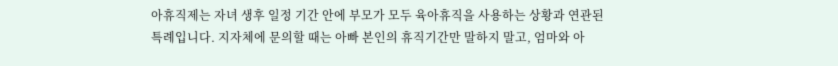아휴직제는 자녀 생후 일정 기간 안에 부모가 모두 육아휴직을 사용하는 상황과 연관된 특례입니다. 지자체에 문의할 때는 아빠 본인의 휴직기간만 말하지 말고, 엄마와 아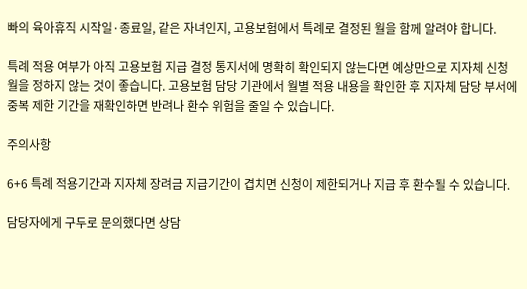빠의 육아휴직 시작일·종료일, 같은 자녀인지, 고용보험에서 특례로 결정된 월을 함께 알려야 합니다.

특례 적용 여부가 아직 고용보험 지급 결정 통지서에 명확히 확인되지 않는다면 예상만으로 지자체 신청 월을 정하지 않는 것이 좋습니다. 고용보험 담당 기관에서 월별 적용 내용을 확인한 후 지자체 담당 부서에 중복 제한 기간을 재확인하면 반려나 환수 위험을 줄일 수 있습니다.

주의사항

6+6 특례 적용기간과 지자체 장려금 지급기간이 겹치면 신청이 제한되거나 지급 후 환수될 수 있습니다.

담당자에게 구두로 문의했다면 상담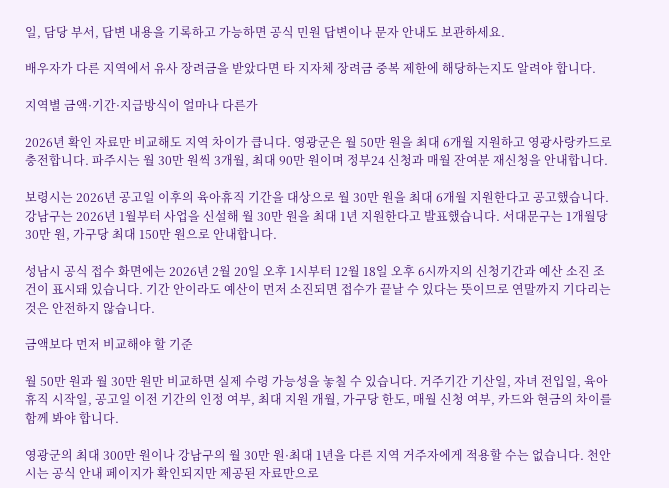일, 담당 부서, 답변 내용을 기록하고 가능하면 공식 민원 답변이나 문자 안내도 보관하세요.

배우자가 다른 지역에서 유사 장려금을 받았다면 타 지자체 장려금 중복 제한에 해당하는지도 알려야 합니다.

지역별 금액·기간·지급방식이 얼마나 다른가

2026년 확인 자료만 비교해도 지역 차이가 큽니다. 영광군은 월 50만 원을 최대 6개월 지원하고 영광사랑카드로 충전합니다. 파주시는 월 30만 원씩 3개월, 최대 90만 원이며 정부24 신청과 매월 잔여분 재신청을 안내합니다.

보령시는 2026년 공고일 이후의 육아휴직 기간을 대상으로 월 30만 원을 최대 6개월 지원한다고 공고했습니다. 강남구는 2026년 1월부터 사업을 신설해 월 30만 원을 최대 1년 지원한다고 발표했습니다. 서대문구는 1개월당 30만 원, 가구당 최대 150만 원으로 안내합니다.

성남시 공식 접수 화면에는 2026년 2월 20일 오후 1시부터 12월 18일 오후 6시까지의 신청기간과 예산 소진 조건이 표시돼 있습니다. 기간 안이라도 예산이 먼저 소진되면 접수가 끝날 수 있다는 뜻이므로 연말까지 기다리는 것은 안전하지 않습니다.

금액보다 먼저 비교해야 할 기준

월 50만 원과 월 30만 원만 비교하면 실제 수령 가능성을 놓칠 수 있습니다. 거주기간 기산일, 자녀 전입일, 육아휴직 시작일, 공고일 이전 기간의 인정 여부, 최대 지원 개월, 가구당 한도, 매월 신청 여부, 카드와 현금의 차이를 함께 봐야 합니다.

영광군의 최대 300만 원이나 강남구의 월 30만 원·최대 1년을 다른 지역 거주자에게 적용할 수는 없습니다. 천안시는 공식 안내 페이지가 확인되지만 제공된 자료만으로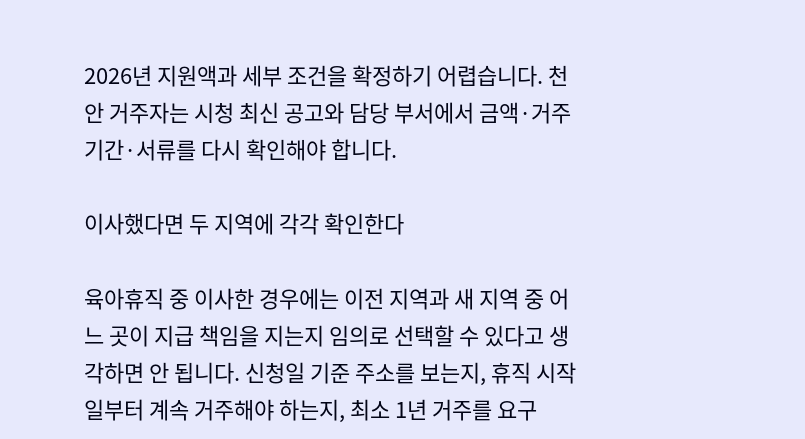2026년 지원액과 세부 조건을 확정하기 어렵습니다. 천안 거주자는 시청 최신 공고와 담당 부서에서 금액·거주기간·서류를 다시 확인해야 합니다.

이사했다면 두 지역에 각각 확인한다

육아휴직 중 이사한 경우에는 이전 지역과 새 지역 중 어느 곳이 지급 책임을 지는지 임의로 선택할 수 있다고 생각하면 안 됩니다. 신청일 기준 주소를 보는지, 휴직 시작일부터 계속 거주해야 하는지, 최소 1년 거주를 요구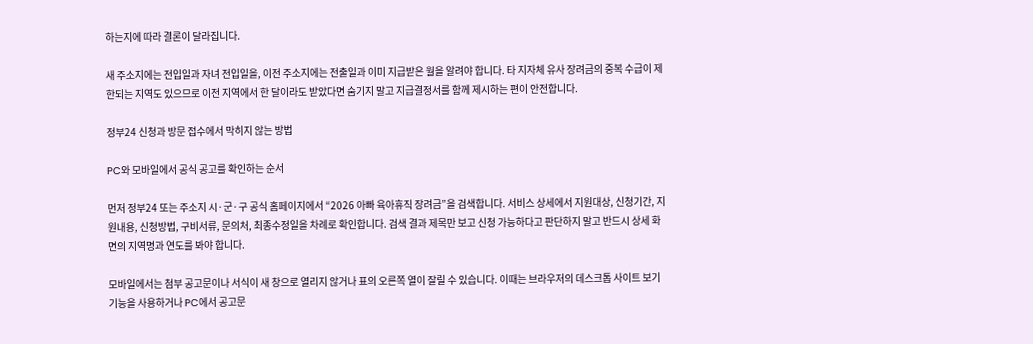하는지에 따라 결론이 달라집니다.

새 주소지에는 전입일과 자녀 전입일을, 이전 주소지에는 전출일과 이미 지급받은 월을 알려야 합니다. 타 지자체 유사 장려금의 중복 수급이 제한되는 지역도 있으므로 이전 지역에서 한 달이라도 받았다면 숨기지 말고 지급결정서를 함께 제시하는 편이 안전합니다.

정부24 신청과 방문 접수에서 막히지 않는 방법

PC와 모바일에서 공식 공고를 확인하는 순서

먼저 정부24 또는 주소지 시·군·구 공식 홈페이지에서 “2026 아빠 육아휴직 장려금”을 검색합니다. 서비스 상세에서 지원대상, 신청기간, 지원내용, 신청방법, 구비서류, 문의처, 최종수정일을 차례로 확인합니다. 검색 결과 제목만 보고 신청 가능하다고 판단하지 말고 반드시 상세 화면의 지역명과 연도를 봐야 합니다.

모바일에서는 첨부 공고문이나 서식이 새 창으로 열리지 않거나 표의 오른쪽 열이 잘릴 수 있습니다. 이때는 브라우저의 데스크톱 사이트 보기 기능을 사용하거나 PC에서 공고문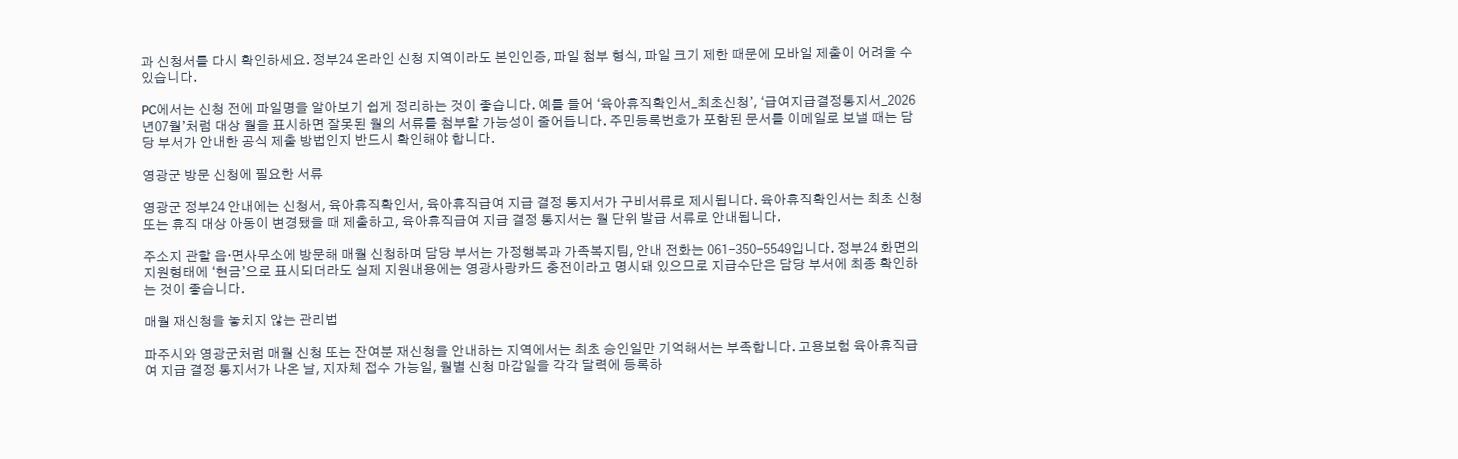과 신청서를 다시 확인하세요. 정부24 온라인 신청 지역이라도 본인인증, 파일 첨부 형식, 파일 크기 제한 때문에 모바일 제출이 어려울 수 있습니다.

PC에서는 신청 전에 파일명을 알아보기 쉽게 정리하는 것이 좋습니다. 예를 들어 ‘육아휴직확인서_최초신청’, ‘급여지급결정통지서_2026년07월’처럼 대상 월을 표시하면 잘못된 월의 서류를 첨부할 가능성이 줄어듭니다. 주민등록번호가 포함된 문서를 이메일로 보낼 때는 담당 부서가 안내한 공식 제출 방법인지 반드시 확인해야 합니다.

영광군 방문 신청에 필요한 서류

영광군 정부24 안내에는 신청서, 육아휴직확인서, 육아휴직급여 지급 결정 통지서가 구비서류로 제시됩니다. 육아휴직확인서는 최초 신청 또는 휴직 대상 아동이 변경됐을 때 제출하고, 육아휴직급여 지급 결정 통지서는 월 단위 발급 서류로 안내됩니다.

주소지 관할 읍·면사무소에 방문해 매월 신청하며 담당 부서는 가정행복과 가족복지팀, 안내 전화는 061-350-5549입니다. 정부24 화면의 지원형태에 ‘현금’으로 표시되더라도 실제 지원내용에는 영광사랑카드 충전이라고 명시돼 있으므로 지급수단은 담당 부서에 최종 확인하는 것이 좋습니다.

매월 재신청을 놓치지 않는 관리법

파주시와 영광군처럼 매월 신청 또는 잔여분 재신청을 안내하는 지역에서는 최초 승인일만 기억해서는 부족합니다. 고용보험 육아휴직급여 지급 결정 통지서가 나온 날, 지자체 접수 가능일, 월별 신청 마감일을 각각 달력에 등록하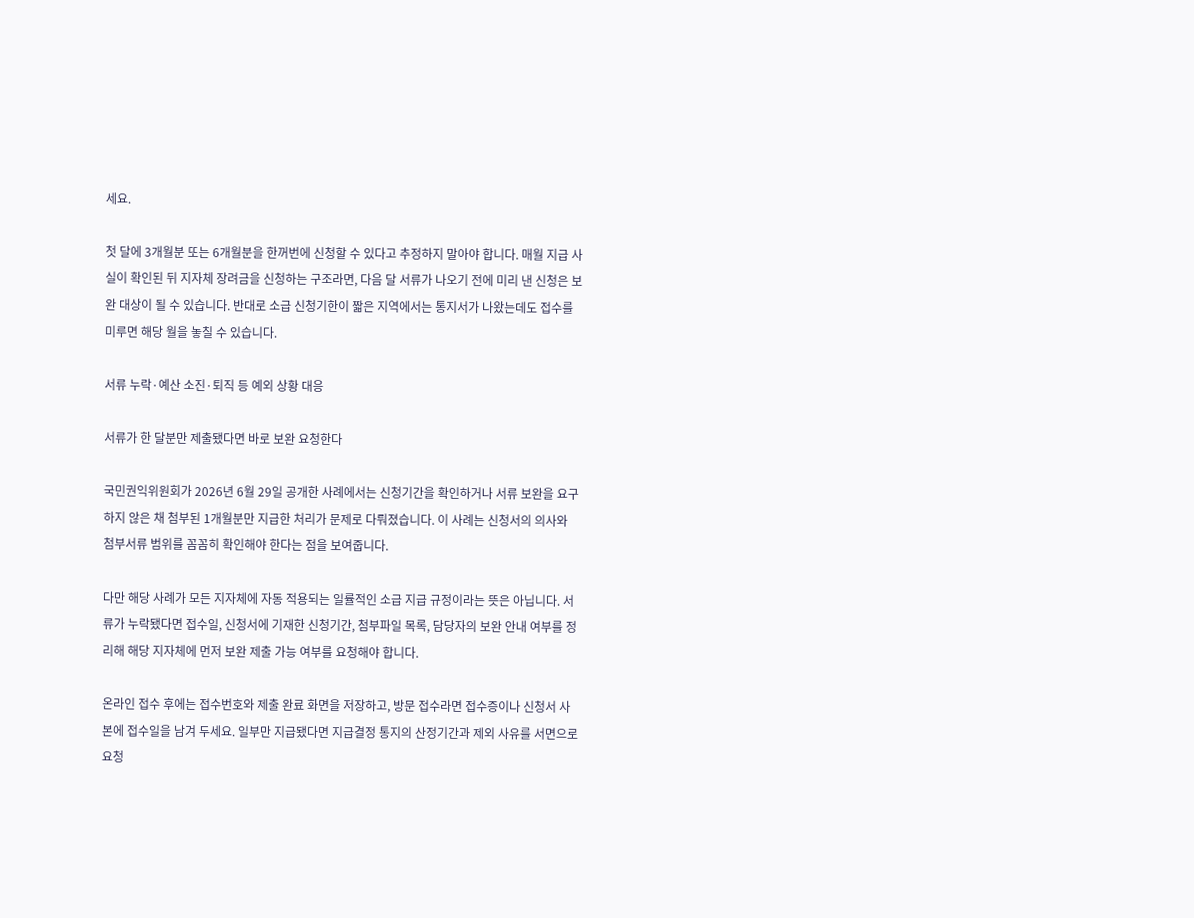세요.

첫 달에 3개월분 또는 6개월분을 한꺼번에 신청할 수 있다고 추정하지 말아야 합니다. 매월 지급 사실이 확인된 뒤 지자체 장려금을 신청하는 구조라면, 다음 달 서류가 나오기 전에 미리 낸 신청은 보완 대상이 될 수 있습니다. 반대로 소급 신청기한이 짧은 지역에서는 통지서가 나왔는데도 접수를 미루면 해당 월을 놓칠 수 있습니다.

서류 누락·예산 소진·퇴직 등 예외 상황 대응

서류가 한 달분만 제출됐다면 바로 보완 요청한다

국민권익위원회가 2026년 6월 29일 공개한 사례에서는 신청기간을 확인하거나 서류 보완을 요구하지 않은 채 첨부된 1개월분만 지급한 처리가 문제로 다뤄졌습니다. 이 사례는 신청서의 의사와 첨부서류 범위를 꼼꼼히 확인해야 한다는 점을 보여줍니다.

다만 해당 사례가 모든 지자체에 자동 적용되는 일률적인 소급 지급 규정이라는 뜻은 아닙니다. 서류가 누락됐다면 접수일, 신청서에 기재한 신청기간, 첨부파일 목록, 담당자의 보완 안내 여부를 정리해 해당 지자체에 먼저 보완 제출 가능 여부를 요청해야 합니다.

온라인 접수 후에는 접수번호와 제출 완료 화면을 저장하고, 방문 접수라면 접수증이나 신청서 사본에 접수일을 남겨 두세요. 일부만 지급됐다면 지급결정 통지의 산정기간과 제외 사유를 서면으로 요청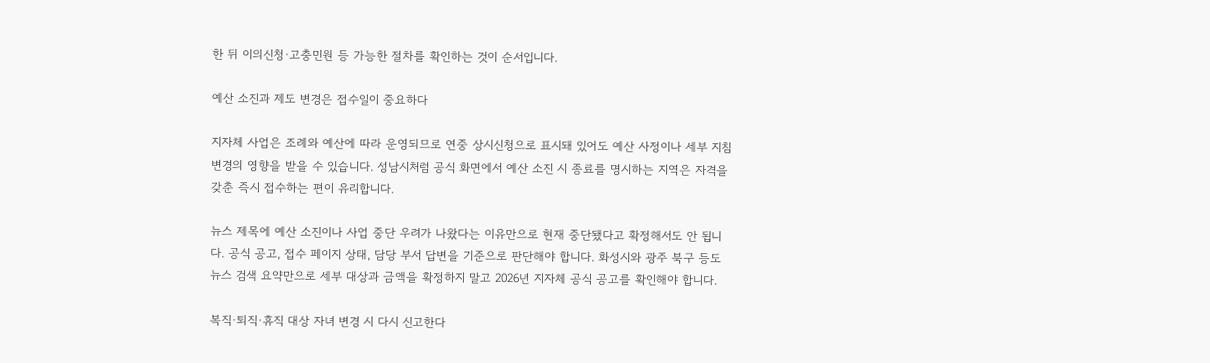한 뒤 이의신청·고충민원 등 가능한 절차를 확인하는 것이 순서입니다.

예산 소진과 제도 변경은 접수일이 중요하다

지자체 사업은 조례와 예산에 따라 운영되므로 연중 상시신청으로 표시돼 있어도 예산 사정이나 세부 지침 변경의 영향을 받을 수 있습니다. 성남시처럼 공식 화면에서 예산 소진 시 종료를 명시하는 지역은 자격을 갖춘 즉시 접수하는 편이 유리합니다.

뉴스 제목에 예산 소진이나 사업 중단 우려가 나왔다는 이유만으로 현재 중단됐다고 확정해서도 안 됩니다. 공식 공고, 접수 페이지 상태, 담당 부서 답변을 기준으로 판단해야 합니다. 화성시와 광주 북구 등도 뉴스 검색 요약만으로 세부 대상과 금액을 확정하지 말고 2026년 지자체 공식 공고를 확인해야 합니다.

복직·퇴직·휴직 대상 자녀 변경 시 다시 신고한다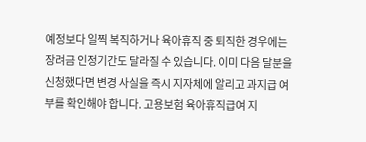예정보다 일찍 복직하거나 육아휴직 중 퇴직한 경우에는 장려금 인정기간도 달라질 수 있습니다. 이미 다음 달분을 신청했다면 변경 사실을 즉시 지자체에 알리고 과지급 여부를 확인해야 합니다. 고용보험 육아휴직급여 지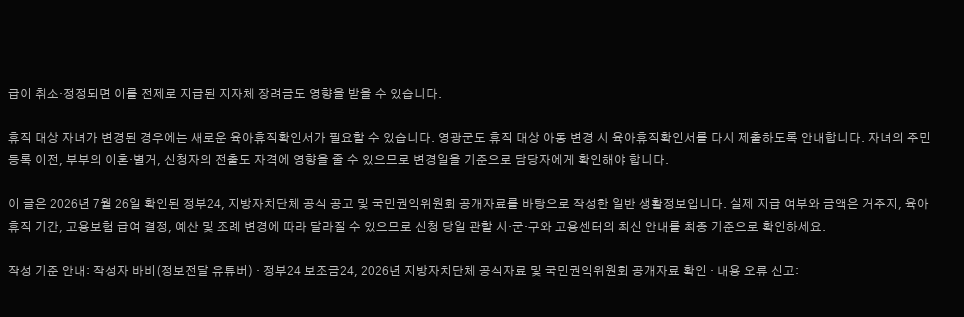급이 취소·정정되면 이를 전제로 지급된 지자체 장려금도 영향을 받을 수 있습니다.

휴직 대상 자녀가 변경된 경우에는 새로운 육아휴직확인서가 필요할 수 있습니다. 영광군도 휴직 대상 아동 변경 시 육아휴직확인서를 다시 제출하도록 안내합니다. 자녀의 주민등록 이전, 부부의 이혼·별거, 신청자의 전출도 자격에 영향을 줄 수 있으므로 변경일을 기준으로 담당자에게 확인해야 합니다.

이 글은 2026년 7월 26일 확인된 정부24, 지방자치단체 공식 공고 및 국민권익위원회 공개자료를 바탕으로 작성한 일반 생활정보입니다. 실제 지급 여부와 금액은 거주지, 육아휴직 기간, 고용보험 급여 결정, 예산 및 조례 변경에 따라 달라질 수 있으므로 신청 당일 관할 시·군·구와 고용센터의 최신 안내를 최종 기준으로 확인하세요.

작성 기준 안내: 작성자 바비(정보전달 유튜버) · 정부24 보조금24, 2026년 지방자치단체 공식자료 및 국민권익위원회 공개자료 확인 · 내용 오류 신고: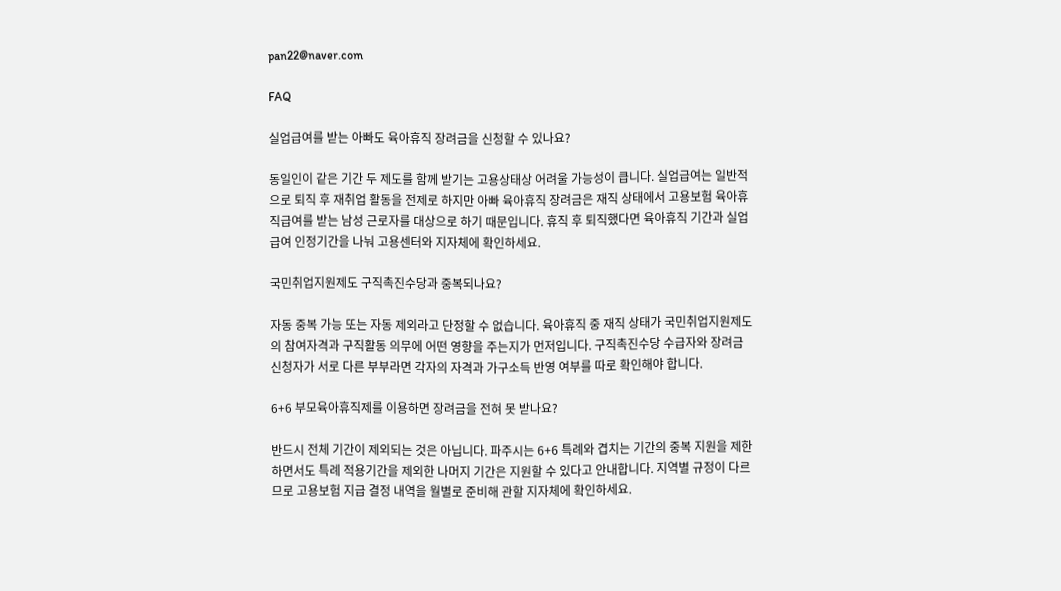pan22@naver.com

FAQ

실업급여를 받는 아빠도 육아휴직 장려금을 신청할 수 있나요?

동일인이 같은 기간 두 제도를 함께 받기는 고용상태상 어려울 가능성이 큽니다. 실업급여는 일반적으로 퇴직 후 재취업 활동을 전제로 하지만 아빠 육아휴직 장려금은 재직 상태에서 고용보험 육아휴직급여를 받는 남성 근로자를 대상으로 하기 때문입니다. 휴직 후 퇴직했다면 육아휴직 기간과 실업급여 인정기간을 나눠 고용센터와 지자체에 확인하세요.

국민취업지원제도 구직촉진수당과 중복되나요?

자동 중복 가능 또는 자동 제외라고 단정할 수 없습니다. 육아휴직 중 재직 상태가 국민취업지원제도의 참여자격과 구직활동 의무에 어떤 영향을 주는지가 먼저입니다. 구직촉진수당 수급자와 장려금 신청자가 서로 다른 부부라면 각자의 자격과 가구소득 반영 여부를 따로 확인해야 합니다.

6+6 부모육아휴직제를 이용하면 장려금을 전혀 못 받나요?

반드시 전체 기간이 제외되는 것은 아닙니다. 파주시는 6+6 특례와 겹치는 기간의 중복 지원을 제한하면서도 특례 적용기간을 제외한 나머지 기간은 지원할 수 있다고 안내합니다. 지역별 규정이 다르므로 고용보험 지급 결정 내역을 월별로 준비해 관할 지자체에 확인하세요.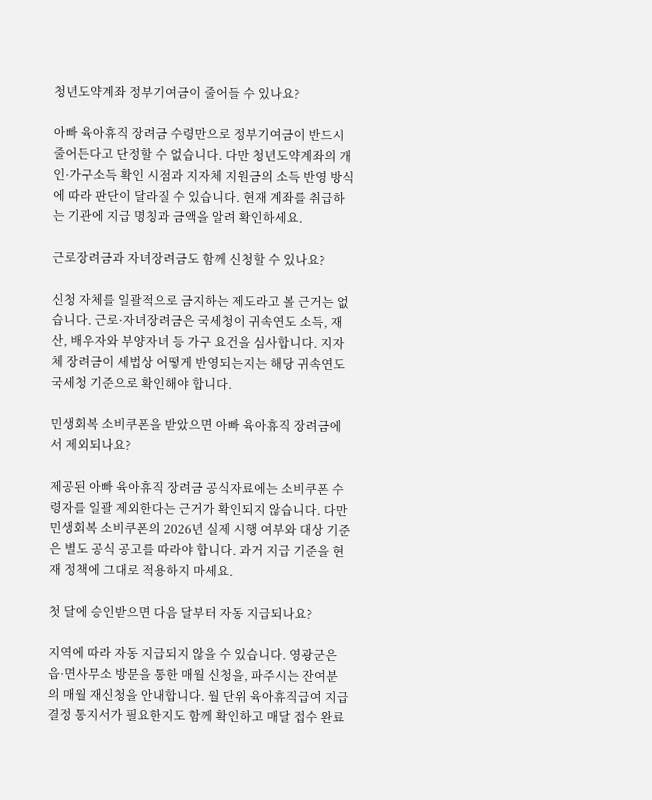청년도약계좌 정부기여금이 줄어들 수 있나요?

아빠 육아휴직 장려금 수령만으로 정부기여금이 반드시 줄어든다고 단정할 수 없습니다. 다만 청년도약계좌의 개인·가구소득 확인 시점과 지자체 지원금의 소득 반영 방식에 따라 판단이 달라질 수 있습니다. 현재 계좌를 취급하는 기관에 지급 명칭과 금액을 알려 확인하세요.

근로장려금과 자녀장려금도 함께 신청할 수 있나요?

신청 자체를 일괄적으로 금지하는 제도라고 볼 근거는 없습니다. 근로·자녀장려금은 국세청이 귀속연도 소득, 재산, 배우자와 부양자녀 등 가구 요건을 심사합니다. 지자체 장려금이 세법상 어떻게 반영되는지는 해당 귀속연도 국세청 기준으로 확인해야 합니다.

민생회복 소비쿠폰을 받았으면 아빠 육아휴직 장려금에서 제외되나요?

제공된 아빠 육아휴직 장려금 공식자료에는 소비쿠폰 수령자를 일괄 제외한다는 근거가 확인되지 않습니다. 다만 민생회복 소비쿠폰의 2026년 실제 시행 여부와 대상 기준은 별도 공식 공고를 따라야 합니다. 과거 지급 기준을 현재 정책에 그대로 적용하지 마세요.

첫 달에 승인받으면 다음 달부터 자동 지급되나요?

지역에 따라 자동 지급되지 않을 수 있습니다. 영광군은 읍·면사무소 방문을 통한 매월 신청을, 파주시는 잔여분의 매월 재신청을 안내합니다. 월 단위 육아휴직급여 지급 결정 통지서가 필요한지도 함께 확인하고 매달 접수 완료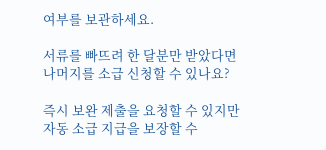여부를 보관하세요.

서류를 빠뜨려 한 달분만 받았다면 나머지를 소급 신청할 수 있나요?

즉시 보완 제출을 요청할 수 있지만 자동 소급 지급을 보장할 수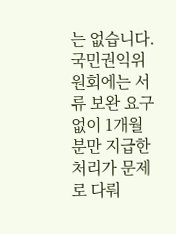는 없습니다. 국민권익위원회에는 서류 보완 요구 없이 1개월분만 지급한 처리가 문제로 다뤄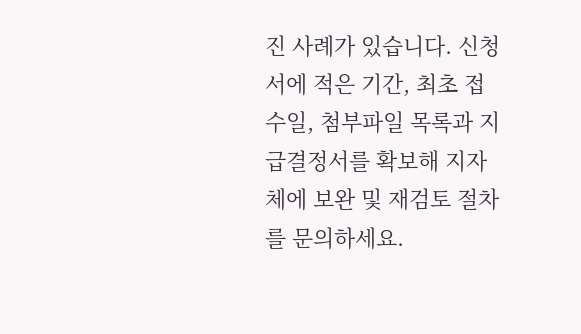진 사례가 있습니다. 신청서에 적은 기간, 최초 접수일, 첨부파일 목록과 지급결정서를 확보해 지자체에 보완 및 재검토 절차를 문의하세요.